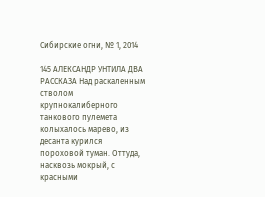Сибирские огни, № 1, 2014

145 АЛЕКСАНДР УНТИЛА ДВА РАССКАЗА Над раскаленным стволом крупнокалиберного танкового пулемета колыхалось марево, из десанта курился пороховой туман. Оттуда, насквозь мокрый, с красными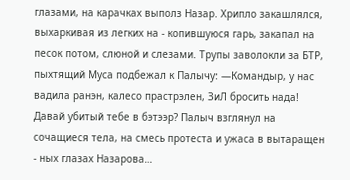глазами, на карачках выполз Назар. Хрипло закашлялся, выхаркивая из легких на - копившуюся гарь, закапал на песок потом, слюной и слезами. Трупы заволокли за БТР, пыхтящий Муса подбежал к Палычу: —Командыр, у нас вадила ранэн, калесо прастрэлен, ЗиЛ бросить нада! Давай убитый тебе в бэтээр? Палыч взглянул на сочащиеся тела, на смесь протеста и ужаса в вытаращен - ных глазах Назарова…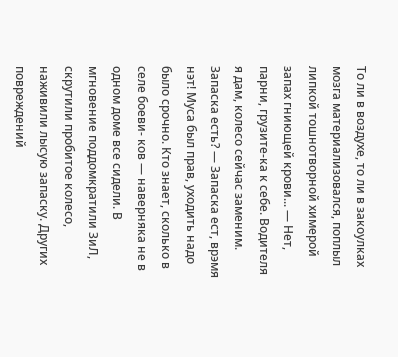То ли в воздухе, то ли в закоулках мозга материализовался, поплыл липкой тошнотворной химерой запах гниющей крови... — Нет, парни, грузите-ка к себе. Водителя я дам, колесо сейчас заменим. Запаска есть? — Запаска ест, врэмя нэт! Муса был прав, уходить надо было срочно. Кто знает, сколько в селе боеви- ков — наверняка не в одном доме все сидели. В мгновение поддомкратили ЗиЛ, скрутили пробитое колесо, наживили лысую запаску. Других повреждений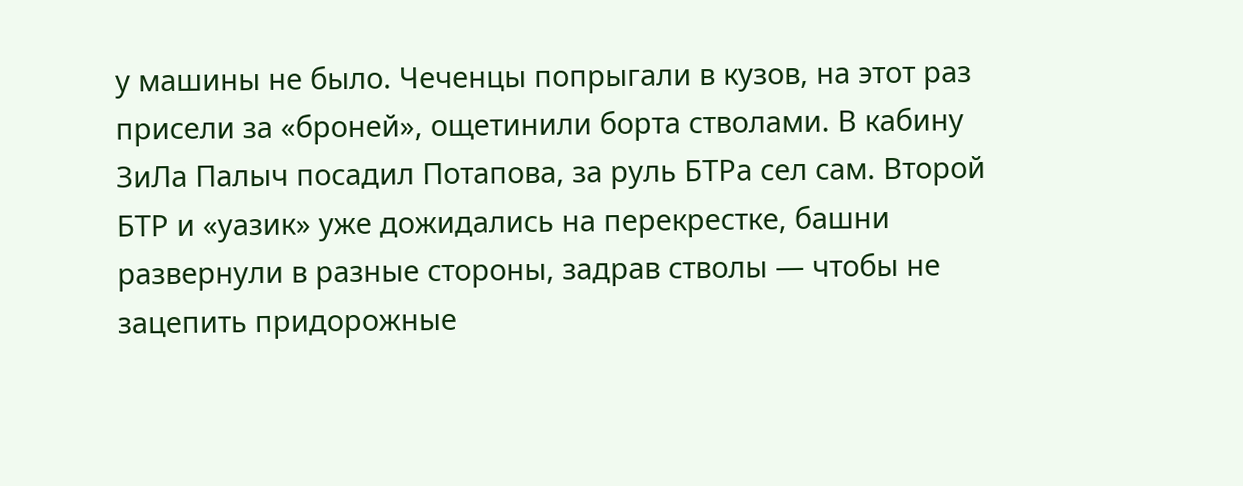у машины не было. Чеченцы попрыгали в кузов, на этот раз присели за «броней», ощетинили борта стволами. В кабину ЗиЛа Палыч посадил Потапова, за руль БТРа сел сам. Второй БТР и «уазик» уже дожидались на перекрестке, башни развернули в разные стороны, задрав стволы — чтобы не зацепить придорожные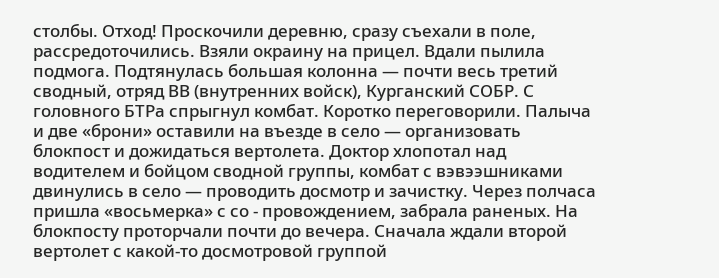столбы. Отход! Проскочили деревню, сразу съехали в поле, рассредоточились. Взяли окраину на прицел. Вдали пылила подмога. Подтянулась большая колонна — почти весь третий сводный, отряд ВВ (внутренних войск), Курганский СОБР. С головного БТРа спрыгнул комбат. Коротко переговорили. Палыча и две «брони» оставили на въезде в село — организовать блокпост и дожидаться вертолета. Доктор хлопотал над водителем и бойцом сводной группы, комбат с вэвээшниками двинулись в село — проводить досмотр и зачистку. Через полчаса пришла «восьмерка» с со - провождением, забрала раненых. На блокпосту проторчали почти до вечера. Сначала ждали второй вертолет с какой-то досмотровой группой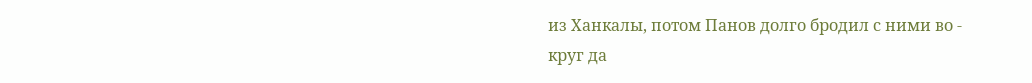из Ханкалы, потом Панов долго бродил с ними во - круг да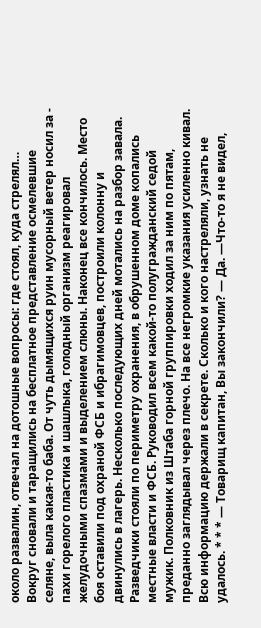около развалин, отвечал на дотошные вопросы: где стоял, куда стрелял… Вокруг сновали и таращились на бесплатное представление осмелевшие селяне, выла какая-то баба. От чуть дымящихся руин мусорный ветер носил за - пахи горелого пластика и шашлыка, голодный организм реагировал желудочными спазмами и выделением слюны. Наконец все кончилось. Место боя оставили под охраной ФСБ и ибрагимовцев, построили колонну и двинулись в лагерь. Несколько последующих дней мотались на разбор завала. Разведчики стояли по периметру охранения, в обрушенном доме копались местные власти и ФСБ. Руководил всем какой-то полугражданский седой мужик. Полковник из Штаба горной группировки ходил за ним по пятам, преданно заглядывал через плечо. На все негромкие указания усиленно кивал. Всю информацию держали в секрете. Сколько и кого настреляли, узнать не удалось. * * * — Товарищ капитан, Вы закончили? — Да. —Что-то я не видел,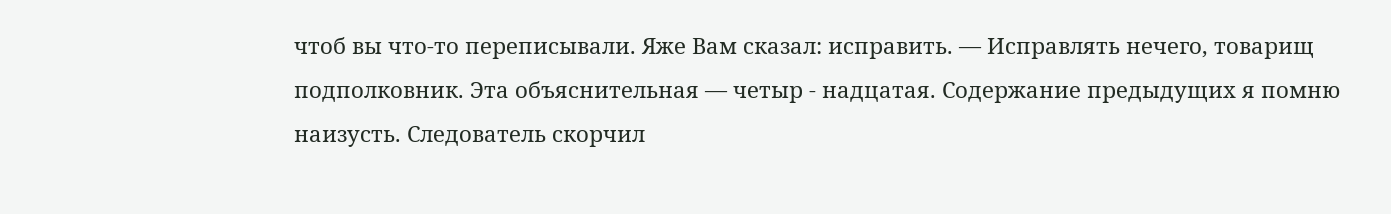чтоб вы что-то переписывали. Яже Вам сказал: исправить. — Исправлять нечего, товарищ подполковник. Эта объяснительная — четыр - надцатая. Содержание предыдущих я помню наизусть. Следователь скорчил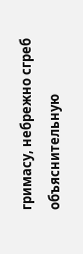гримасу, небрежно сгреб объяснительную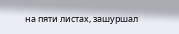на пяти листах, зашуршал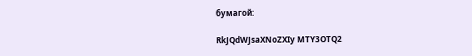бумагой:

RkJQdWJsaXNoZXIy MTY3OTQ2